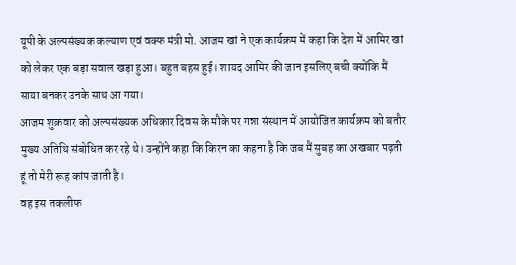यूपी के अल्पसंख्यक कल्याण एवं वक्फ मंत्री मो. आजम खां ने एक कार्यक्रम में कहा कि देश में आमिर खां को लेकर एक बड़ा सवाल खड़ा हुआ। बहुत बहस हुई। शायद आमिर की जान इसलिए बची क्योंकि मैं साया बनकर उनके साथ आ गया।
आजम शुक्रवार को अल्पसंख्यक अधिकार दिवस के मौके पर गन्ना संस्थान में आयोजित कार्यक्रम को बतौर मुख्य अतिथि संबोधित कर रहे थे। उन्होंने कहा कि किरन का कहना है कि जब मैं सुबह का अखबार पढ़ती हूं तो मेरी रूह कांप जाती है।
वह इस तकलीफ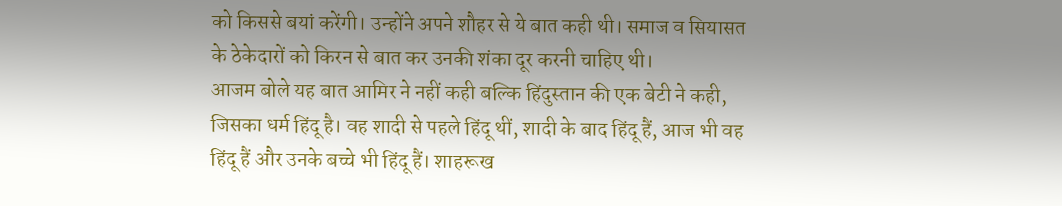को किससे बयां करेंगी। उन्होंने अपने शौहर से ये बात कही थी। समाज व सियासत के ठेकेदारों को किरन से बात कर उनकी शंका दूर करनी चाहिए थी।
आजम बोले यह बात आमिर ने नहीं कही बल्कि हिंदुस्तान की एक बेटी ने कही, जिसका धर्म हिंदू है। वह शादी से पहले हिंदू थीं, शादी के बाद हिंदू हैं, आज भी वह हिंदू हैं और उनके बच्चे भी हिंदू हैं। शाहरूख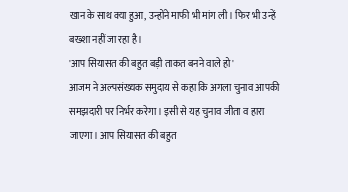खान के साथ क्या हुआ, उन्होंने माफी भी मांग ली। फिर भी उन्हें बख्शा नहीं जा रहा है।
'आप सियासत की बहुत बड़ी ताकत बनने वाले हो'
आजम ने अल्पसंख्यक समुदाय से कहा कि अगला चुनाव आपकी समझदारी पर निर्भर करेगा। इसी से यह चुनाव जीता व हारा जाएगा। आप सियासत की बहुत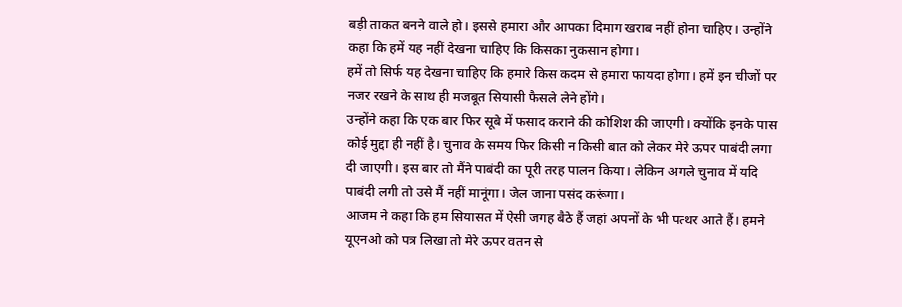बड़ी ताकत बनने वाले हो। इससे हमारा और आपका दिमाग खराब नहीं होना चाहिए। उन्होंने कहा कि हमें यह नहीं देखना चाहिए कि किसका नुकसान होगा।
हमें तो सिर्फ यह देखना चाहिए कि हमारे किस कदम से हमारा फायदा होगा। हमें इन चीजों पर नजर रखने के साथ ही मजबूत सियासी फैसले लेने होंगे।
उन्होंने कहा कि एक बार फिर सूबे में फसाद कराने की कोशिश की जाएगी। क्योंकि इनके पास कोई मुद्दा ही नहीं है। चुनाव के समय फिर किसी न किसी बात को लेकर मेरे ऊपर पाबंदी लगा दी जाएगी। इस बार तो मैंने पाबंदी का पूरी तरह पालन किया। लेकिन अगले चुनाव में यदि पाबंदी लगी तो उसे मैं नहीं मानूंगा। जेल जाना पसंद करूंगा।
आजम ने कहा कि हम सियासत में ऐसी जगह बैठे हैं जहां अपनों के भी पत्थर आते हैं। हमने यूएनओ को पत्र लिखा तो मेरे ऊपर वतन से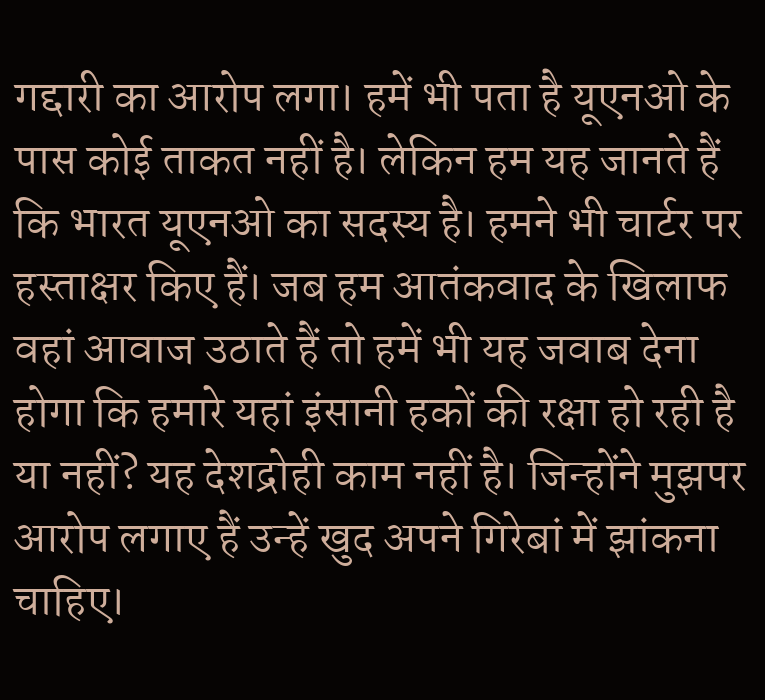गद्दारी का आरोप लगा। हमें भी पता है यूएनओ के पास कोई ताकत नहीं है। लेकिन हम यह जानते हैं कि भारत यूएनओ का सदस्य है। हमने भी चार्टर पर हस्ताक्षर किए हैं। जब हम आतंकवाद के खिलाफ वहां आवाज उठाते हैं तो हमें भी यह जवाब देना होगा कि हमारे यहां इंसानी हकों की रक्षा हो रही है या नहीं? यह देशद्रोही काम नहीं है। जिन्होंने मुझपर आरोप लगाए हैं उन्हें खुद अपने गिरेबां में झांकना चाहिए।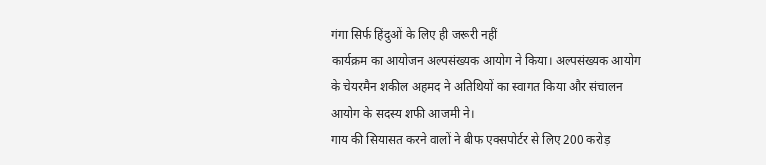गंगा सिर्फ हिंदुओं के लिए ही जरूरी नहीं
कार्यक्रम का आयोजन अल्पसंख्यक आयोग ने किया। अल्पसंख्यक आयोग के चेयरमैन शकील अहमद ने अतिथियों का स्वागत किया और संचालन आयोग के सदस्य शफी आजमी ने।
गाय की सियासत करने वालों ने बीफ एक्सपोर्टर से लिए 200 करोड़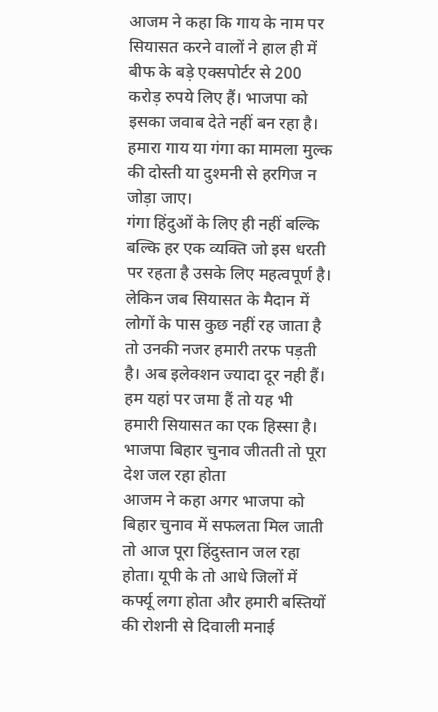आजम ने कहा कि गाय के नाम पर सियासत करने वालों ने हाल ही में बीफ के बड़े एक्सपोर्टर से 200 करोड़ रुपये लिए हैं। भाजपा को इसका जवाब देते नहीं बन रहा है। हमारा गाय या गंगा का मामला मुल्क की दोस्ती या दुश्मनी से हरगिज न जोड़ा जाए।
गंगा हिंदुओं के लिए ही नहीं बल्कि बल्कि हर एक व्यक्ति जो इस धरती पर रहता है उसके लिए महत्वपूर्ण है। लेकिन जब सियासत के मैदान में लोगों के पास कुछ नहीं रह जाता है तो उनकी नजर हमारी तरफ पड़ती है। अब इलेक्शन ज्यादा दूर नही हैं। हम यहां पर जमा हैं तो यह भी हमारी सियासत का एक हिस्सा है।
भाजपा बिहार चुनाव जीतती तो पूरा देश जल रहा होता
आजम ने कहा अगर भाजपा को बिहार चुनाव में सफलता मिल जाती तो आज पूरा हिंदुस्तान जल रहा होता। यूपी के तो आधे जिलों में कर्फ्यू लगा होता और हमारी बस्तियों की रोशनी से दिवाली मनाई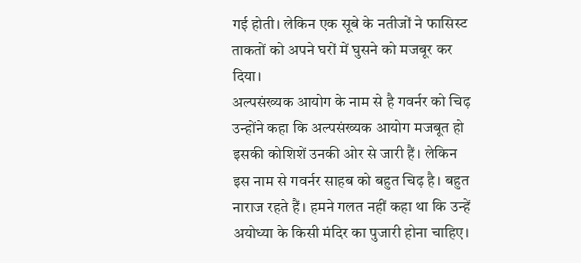गई होती। लेकिन एक सूबे के नतीजों ने फासिस्ट ताकतों को अपने घरों में घुसने को मजबूर कर दिया।
अल्पसंख्यक आयोग के नाम से है गवर्नर को चिढ़
उन्होंने कहा कि अल्पसंख्यक आयोग मजबूत हो इसकी कोशिशें उनकी ओर से जारी हैं। लेकिन इस नाम से गवर्नर साहब को बहुत चिढ़ है। बहुत नाराज रहते हैं। हमने गलत नहीं कहा था कि उन्हें अयोध्या के किसी मंदिर का पुजारी होना चाहिए।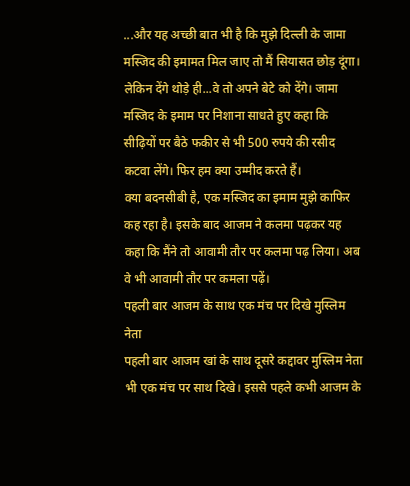...और यह अच्छी बात भी है कि मुझे दिल्ली के जामा मस्जिद की इमामत मिल जाए तो मैं सियासत छोड़ दूंगा। लेकिन देंगे थोड़े ही...वे तो अपने बेटे को देंगे। जामा मस्जिद के इमाम पर निशाना साधते हुए कहा कि सीढ़ियों पर बैठे फकीर से भी 500 रुपये की रसीद कटवा लेंगे। फिर हम क्या उम्मीद करते हैं।
क्या बदनसीबी है, एक मस्जिद का इमाम मुझे काफिर कह रहा है। इसके बाद आजम ने कलमा पढ़कर यह कहा कि मैंने तो आवामी तौर पर कलमा पढ़ लिया। अब वे भी आवामी तौर पर कमला पढ़ें।
पहली बार आजम के साथ एक मंच पर दिखे मुस्लिम नेता
पहली बार आजम खां के साथ दूसरे कद्दावर मुस्लिम नेता भी एक मंच पर साथ दिखे। इससे पहले कभी आजम के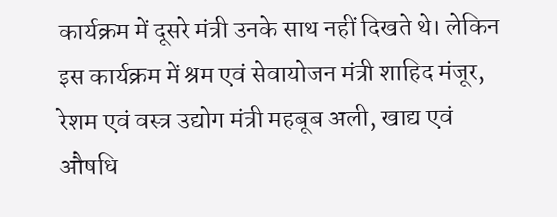कार्यक्रम में दूसरे मंत्री उनके साथ नहीं दिखते थे। लेकिन इस कार्यक्रम में श्रम एवं सेवायोजन मंत्री शाहिद मंजूर, रेशम एवं वस्त्र उद्योग मंत्री महबूब अली, खाद्य एवं औषधि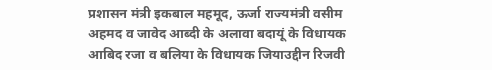प्रशासन मंत्री इकबाल महमूद, ऊर्जा राज्यमंत्री वसीम अहमद व जावेद आब्दी के अलावा बदायूं के विधायक आबिद रजा व बलिया के विधायक जियाउद्दीन रिजवी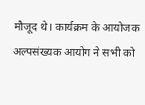मौजूद थे। कार्यक्रम के आयोजक अल्पसंख्यक आयोग ने सभी को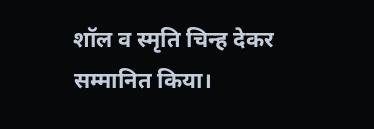शॉल व स्मृति चिन्ह देकर सम्मानित किया।